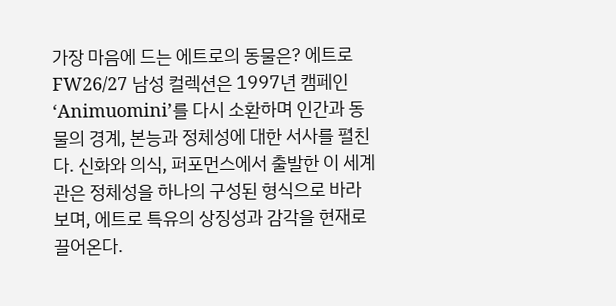가장 마음에 드는 에트로의 동물은? 에트로 FW26/27 남성 컬렉션은 1997년 캠페인 ‘Animuomini’를 다시 소환하며 인간과 동물의 경계, 본능과 정체성에 대한 서사를 펼친다. 신화와 의식, 퍼포먼스에서 출발한 이 세계관은 정체성을 하나의 구성된 형식으로 바라보며, 에트로 특유의 상징성과 감각을 현재로 끌어온다.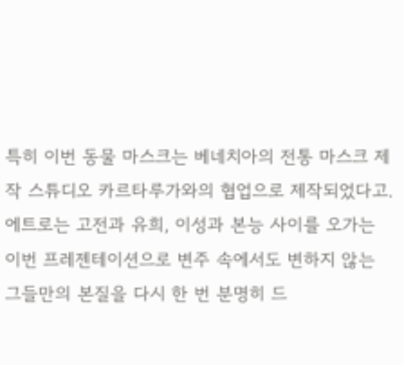특히 이번 동물 마스크는 베네치아의 전통 마스크 제작 스튜디오 카르타루가와의 협업으로 제작되었다고. 에트로는 고전과 유희, 이성과 본능 사이를 오가는 이번 프레젠테이션으로 변주 속에서도 변하지 않는 그들만의 본질을 다시 한 번 분명히 드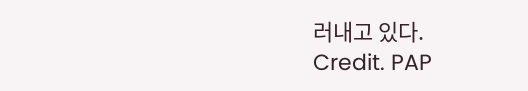러내고 있다.
Credit. PAP